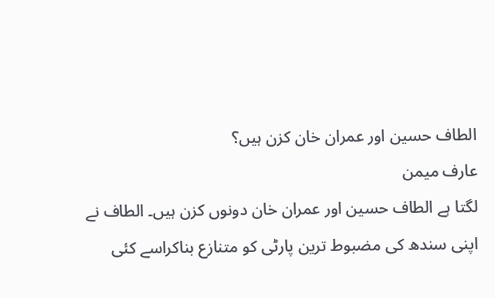الطاف حسین اور عمران خان کزن ہیں؟
عارف میمن
لگتا ہے الطاف حسین اور عمران خان دونوں کزن ہیں۔ الطاف نے اپنی سندھ کی مضبوط ترین پارٹی کو متنازع بناکراسے کئی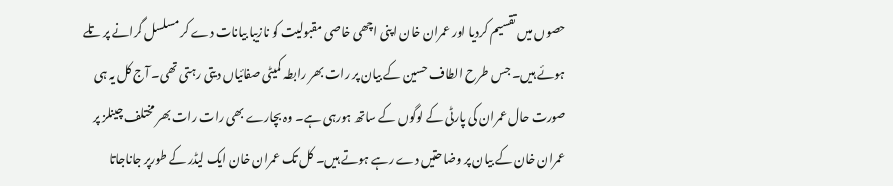حصوں میں تقسیم کردیا اور عمران خان اپنی اچھی خاصی مقبولیت کو نازیبا بیانات دے کر مسلسل گرانے پر تلے ہوئے ہیں۔ جس طرح الطاف حسین کے بیان پر رات بھر رابطہ کمیٹی صفائیاں دیتی رہتی تھی۔ آج کل یہ ہی صورت حال عمران کی پارٹی کے لوگوں کے ساتھ ہورہی ہے۔ وہ بچارے بھی رات رات بھر مختلف چینلز پر عمران خان کے بیان پر وضاحتیں دے رہے ہوتے ہیں۔ کل تک عمران خان ایک لیڈر کے طورپر جاناجاتا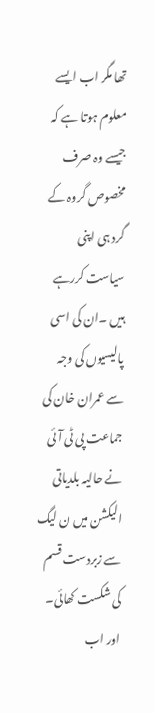تھا مگر اب ایسے معلوم ہوتا ہے کہ جیسے وہ صرف مخصوص گروہ کے گرد ہی اپنی سیاست کررہے ہیں ۔ان کی اسی پالیسیوں کی وجہ سے عمران خان کی جماعت پی ٹی آئی نے حالیہ بلدیاتی الیکشن میں ن لیگ سے زبردست قسم کی شکست کھائی۔ اور اب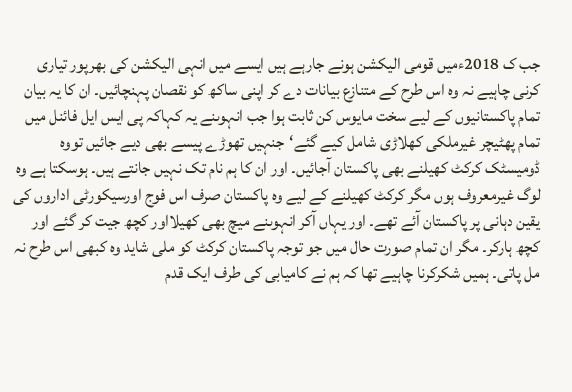جب ک 2018ءمیں قومی الیکشن ہونے جارہے ہیں ایسے میں انہی الیکشن کی بھرپور تیاری کرنی چاہیے نہ وہ اس طرح کے متنازع بیانات دے کر اپنی ساکھ کو نقصان پہنچائیں۔ ان کا یہ بیان تمام پاکستانیوں کے لیے سخت مایوس کن ثابت ہوا جب انہوںنے یہ کہاکہ پی ایس ایل فائنل میں تمام پھٹیچر غیرملکی کھلاڑی شامل کیے گئے‘جنہیں تھوڑے پیسے بھی دیے جائیں تووہ ڈومیسٹک کرکٹ کھیلنے بھی پاکستان آجائیں۔ اور ان کا ہم نام تک نہیں جانتے ہیں۔ ہوسکتا ہے وہ لوگ غیرمعروف ہوں مگر کرکٹ کھیلنے کے لیے وہ پاکستان صرف اس فوج اورسیکورٹی اداروں کی یقین دہانی پر پاکستان آئے تھے۔ اور یہاں آکر انہوںنے میچ بھی کھیلااور کچھ جیت کر گئے اور کچھ ہارکر۔ مگر ان تمام صورت حال میں جو توجہ پاکستان کرکٹ کو ملی شاید وہ کبھی اس طرح نہ مل پاتی۔ ہمیں شکرکرنا چاہیے تھا کہ ہم نے کامیابی کی طرف ایک قدم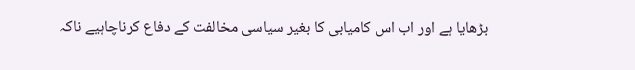بڑھایا ہے اور اب اس کامیابی کا بغیر سیاسی مخالفت کے دفاع کرناچاہیے ناکہ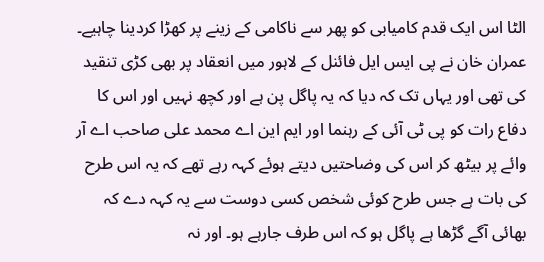الٹا اس ایک قدم کامیابی کو پھر سے ناکامی کے زینے پر کھڑا کردینا چاہیے۔ عمران خان نے پی ایس ایل فائنل کے لاہور میں انعقاد پر بھی کڑی تنقید کی تھی اور یہاں تک کہ دیا کہ یہ پاگل پن ہے اور کچھ نہیں اور اس کا دفاع رات کو پی ٹی آئی کے رہنما اور ایم این اے محمد علی صاحب اے آر وائے پر بیٹھ کر اس کی وضاحتیں دیتے ہوئے کہہ رہے تھے کہ یہ اس طرح کی بات ہے جس طرح کوئی شخص کسی دوست سے یہ کہہ دے کہ بھائی آگے گڑھا ہے پاگل ہو کہ اس طرف جارہے ہو۔ اور نہ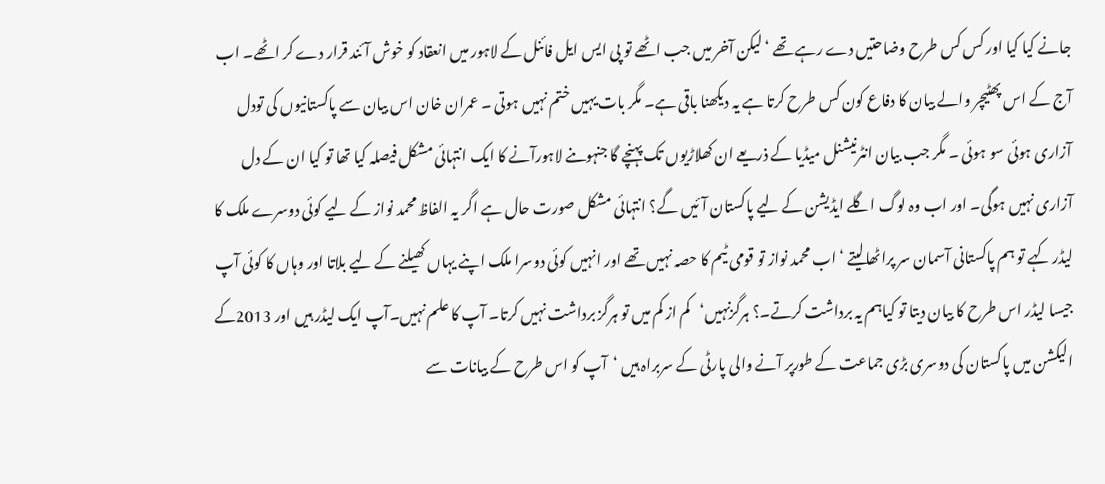جانے کیا کیا اور کس کس طرح وضاحتیں دے رہے تھے ‘لیکن آخر میں جب اٹھے تو پی ایس ایل فائنل کے لاہور میں انعقاد کو خوش آئند قرار دے کر اٹھے۔ اب آج کے اس پھٹیچر والے بیان کا دفاع کون کس طرح کرتا ہے یہ دیکھنا باقی ہے۔ مگر بات یہیں ختم نہیں ہوتی ۔ عمران خان اس بیان سے پاکستانیوں کی تودل آزاری ہوئی سو ہوئی ۔ مگر جب بیان انٹرنیشنل میڈیا کے ذریعے ان کھلاڑیوں تک پہنچے گا جنہوںنے لاہورآنے کا ایک انتہائی مشکل فیصلہ کیا تھا تو کیا ان کے دل آزاری نہیں ہوگی۔ اور اب وہ لوگ اگلے ایڈیشن کے لیے پاکستان آئیں گے؟ انتہائی مشکل صورت حال ہے اگر یہ الفاظ محمد نواز کے لیے کوئی دوسرے ملک کا لیڈر کہے تو ہم پاکستانی آسمان سر پراٹھالیتے ‘ اب محمد نواز تو قومی ٹیم کا حصہ نہیں تھے اور انہیں کوئی دوسرا ملک اپنے یہاں کھیلنے کے لیے بلاتا اور وہاں کا کوئی آپ جیسا لیڈر اس طرح کا بیان دیتا تو کیاہم یہ برداشت کرتے۔؟ ہرگزنہیں‘کم از کم میں تو ہرگز برداشت نہیں کرتا۔ آپ کا علم نہیں۔آپ ایک لیڈر ہیں اور 2013کے الیکشن میں پاکستان کی دوسری بڑی جماعت کے طورپر آنے والی پارٹی کے سربراہ ہیں ‘آپ کو اس طرح کے بیانات سے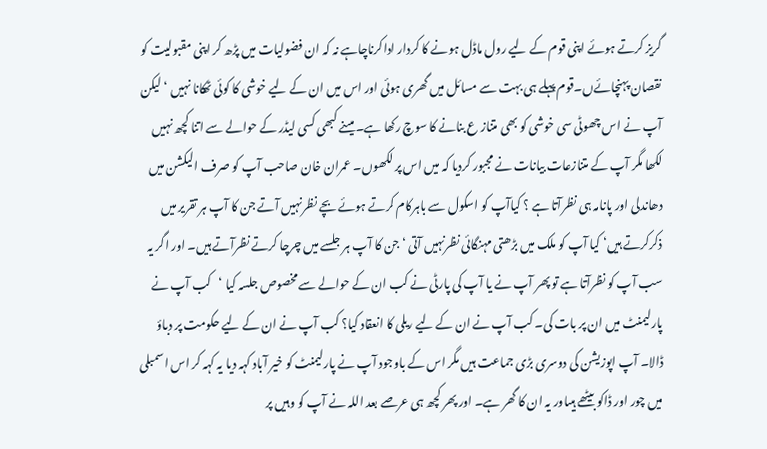گریز کرتے ہوئے اپنی قوم کے لیے رول ماڈل ہونے کا کردار اداکرناچاہے نہ کہ ان فضولیات میں پڑھ کر اپنی مقبولیت کو نقصان پہنچائےں۔قوم پہلے ہی بہت سے مسائل میں گھری ہوئی اور اس میں ان کے لیے خوشی کا کوئی ٹھکانا نہیں ‘ لیکن آپ نے اس چھوٹی سی خوشی کو بھی متناز ع بنانے کا سوچ رکھا ہے۔ میںنے کبھی کسی لیڈر کے حوالے سے اتنا کچھ نہیں لکھا مگر آپ کے متنازعات بیانات نے مجبور کردیا کہ میں اس پر لکھوں۔ عمران خان صاحب آپ کو صرف الیکشن میں دھاندلی اور پانامہ ہی نظرآتا ہے ؟ کیاآپ کو اسکول سے باہرکام کرتے ہوئے بچے نظرنہیں آتے جن کا آپ ہر تقریر میں ذکرکرتے ہیں‘ کیا آپ کو ملک میں بڑھتی مہنگائی نظرنہیں آتی ‘ جن کا آپ ہر جلسے میں چرچا کرتے نظرآتے ہیں۔ اور اگر یہ سب آپ کو نظرآتا ہے تو پھر آپ نے یا آپ کی پارٹی نے کب ان کے حوالے سے مخصوص جلسہ کیا ‘کب آپ نے پارلیمنٹ میں ان پر بات کی۔ کب آپ نے ان کے لیے ریلی کا انعقاد کیا؟ کب آپ نے ان کے لیے حکومت پر دباؤ ڈالا۔ آپ اپوزیشن کی دوسری بڑی جماعت ہیں مگر اس کے باوجود آپ نے پارلیمنٹ کو خیر آباد کہہ دیا یہ کہہ کر اس اسمبلی میں چور اور ڈاکو بیٹھے ہیںاور یہ ان کا گھر ہے۔ اور پھر کچھ ہی عرصے بعد اللہ نے آپ کو وہیں پر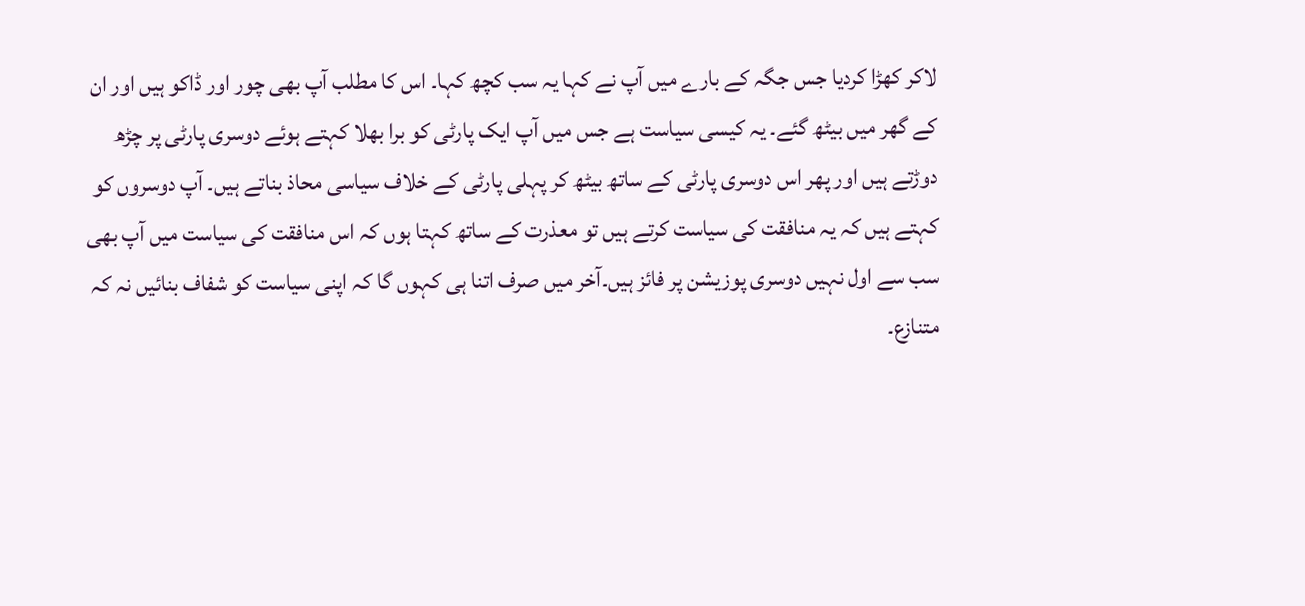لاکر کھڑا کردیا جس جگہ کے بارے میں آپ نے کہا یہ سب کچھ کہا۔ اس کا مطلب آپ بھی چور اور ڈاکو ہیں اور ان کے گھر میں بیٹھ گئے۔ یہ کیسی سیاست ہے جس میں آپ ایک پارٹی کو برا بھلا کہتے ہوئے دوسری پارٹی پر چڑھ دوڑتے ہیں اور پھر اس دوسری پارٹی کے ساتھ بیٹھ کر پہلی پارٹی کے خلاف سیاسی محاذ بناتے ہیں۔ آپ دوسروں کو کہتے ہیں کہ یہ منافقت کی سیاست کرتے ہیں تو معذرت کے ساتھ کہتا ہوں کہ اس منافقت کی سیاست میں آپ بھی سب سے اول نہیں دوسری پوزیشن پر فائز ہیں۔آخر میں صرف اتنا ہی کہوں گا کہ اپنی سیاست کو شفاف بنائیں نہ کہ متنازع۔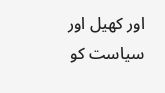اور کھیل اور سیاست کو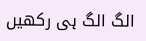الگ الگ ہی رکھیں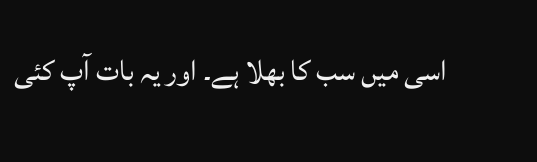اسی میں سب کا بھلا ہے۔ اور یہ بات آپ کئی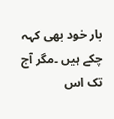بار خود بھی کہہ چکے ہیں ۔مگر آج تک اس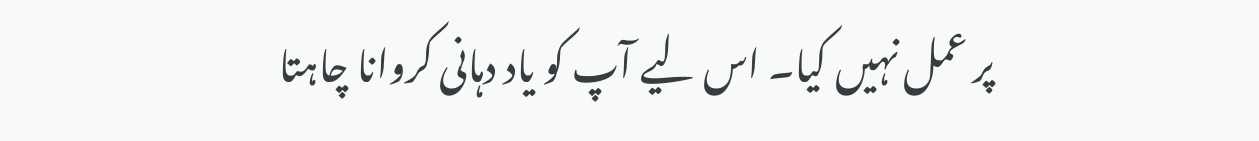پر عمل نہیں کیا۔ اس لیے آپ کو یاد دہانی کروانا چاہتا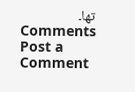تھا۔
Comments
Post a Comment